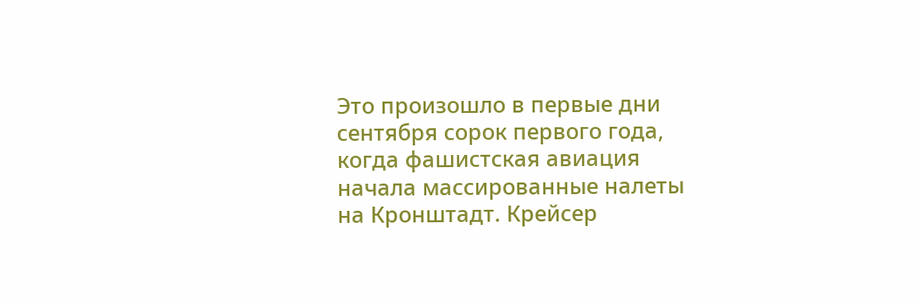Это произошло в первые дни сентября сорок первого года, когда фашистская авиация начала массированные налеты на Кронштадт. Крейсер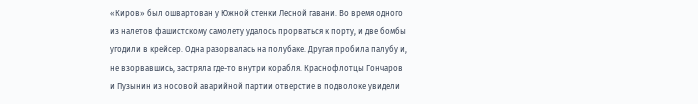«Киров» был ошвартован у Южной стенки Лесной гавани. Во время одного из налетов фашистскому самолету удалось прорваться к порту, и две бомбы угодили в крейсер. Одна разорвалась на полубаке. Другая пробила палубу и, не взорвавшись, застряла где-то внутри корабля. Краснофлотцы Гончаров и Пузынин из носовой аварийной партии отверстие в подволоке увидели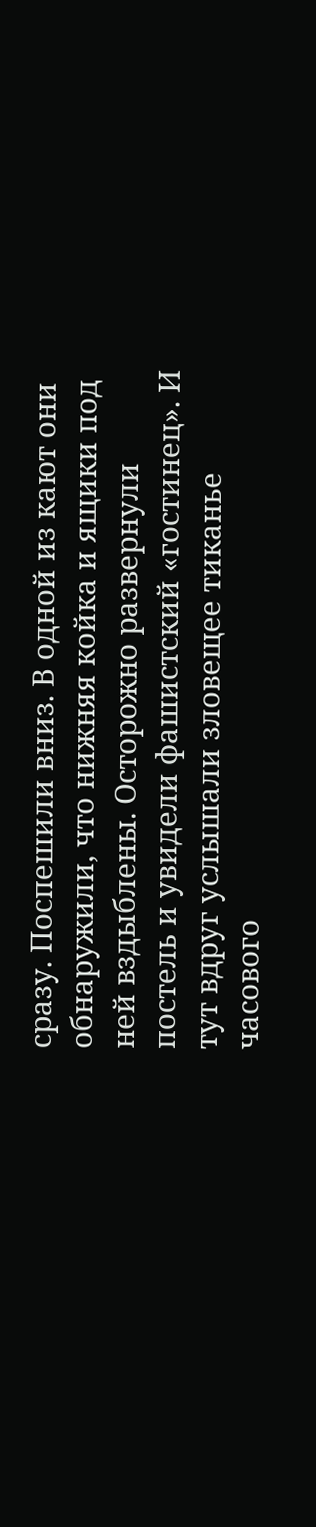сразу. Поспешили вниз. В одной из кают они обнаружили, что нижняя койка и ящики под ней вздыблены. Осторожно развернули постель и увидели фашистский «гостинец». И тут вдруг услышали зловещее тиканье часового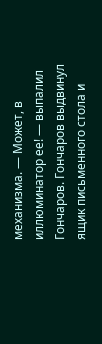механизма. — Может, в иллюминатор ее! — выпалил Гончаров. Гончаров выдвинул ящик письменного стола и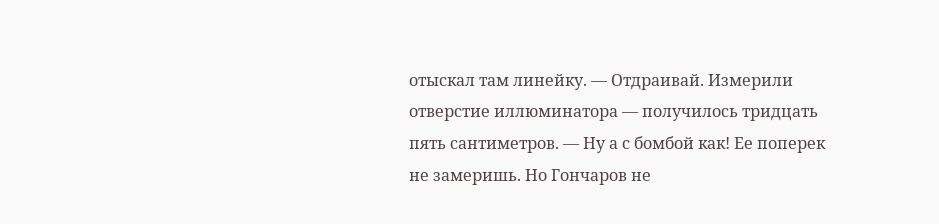отыскал там линейку. — Отдраивай. Измерили отверстие иллюминатора — получилось тридцать пять сантиметров. — Ну а с бомбой как! Ее поперек не замеришь. Но Гончаров не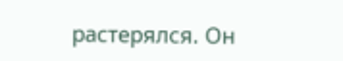растерялся. Он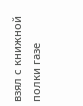взял с книжной полки газе